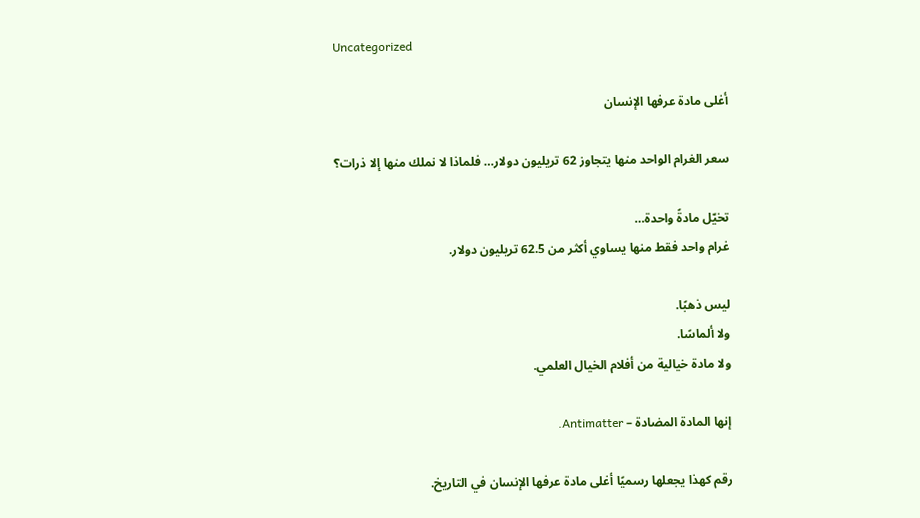Uncategorized

أغلى مادة عرفها الإنسان

سعر الغرام الواحد منها يتجاوز 62 تريليون دولار… فلماذا لا نملك منها إلا ذرات؟

تخيّل مادةً واحدة…
غرام واحد فقط منها يساوي أكثر من 62.5 تريليون دولار.

ليس ذهبًا.
ولا ألماسًا.
ولا مادة خيالية من أفلام الخيال العلمي.

إنها المادة المضادة – Antimatter.

رقم كهذا يجعلها رسميًا أغلى مادة عرفها الإنسان في التاريخ.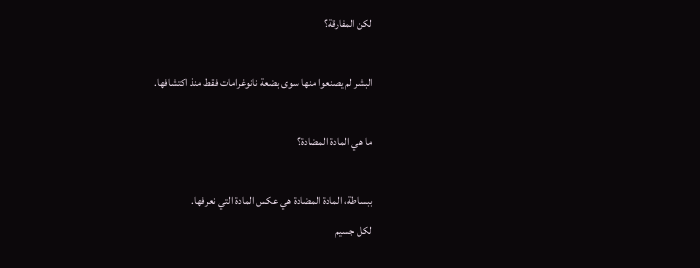لكن المفارقة؟

البشر لم يصنعوا منها سوى بضعة نانوغرامات فقط منذ اكتشافها.

ما هي المادة المضادة؟

ببساطة، المادة المضادة هي عكس المادة التي نعرفها.
لكل جسيم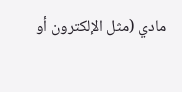مادي (مثل الإلكترون أو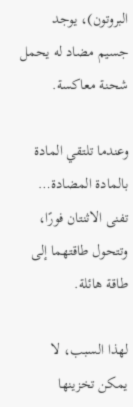البروتون)، يوجد جسيم مضاد له يحمل شحنة معاكسة.

وعندما تلتقي المادة بالمادة المضادة…
تفنى الاثنتان فورًا، وتتحول طاقتهما إلى طاقة هائلة.

لهذا السبب، لا يمكن تخزينها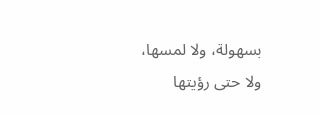بسهولة، ولا لمسها، ولا حتى رؤيتها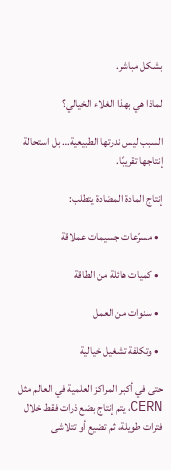بشكل مباشر.

لماذا هي بهذا الغلاء الخيالي؟

السبب ليس ندرتها الطبيعية… بل استحالة إنتاجها تقريبًا.

إنتاج المادة المضادة يتطلب:

  • مسرّعات جسيمات عملاقة

  • كميات هائلة من الطاقة

  • سنوات من العمل

  • وتكلفة تشغيل خيالية

حتى في أكبر المراكز العلمية في العالم مثل CERN، يتم إنتاج بضع ذرات فقط خلال فترات طويلة، ثم تضيع أو تتلاشى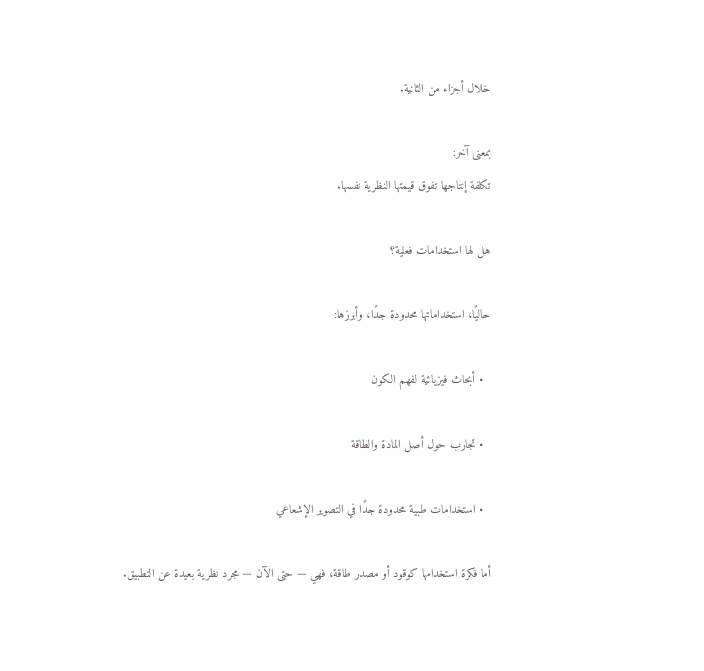خلال أجزاء من الثانية.

بمعنى آخر:
تكلفة إنتاجها تفوق قيمتها النظرية نفسها.

هل لها استخدامات فعلية؟

حاليًا، استخداماتها محدودة جدًا، وأبرزها:

  • أبحاث فيزيائية لفهم الكون

  • تجارب حول أصل المادة والطاقة

  • استخدامات طبية محدودة جدًا في التصوير الإشعاعي

أما فكرة استخدامها كوقود أو مصدر طاقة، فهي — حتى الآن — مجرد نظرية بعيدة عن التطبيق.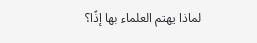لماذا يهتم العلماء بها إذًا؟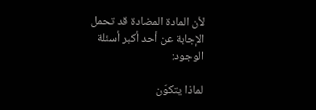لأن المادة المضادة قد تحمل الإجابة عن أحد أكبر أسئلة الوجود:

لماذا يتكوّن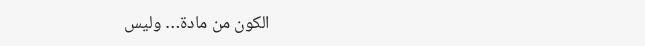الكون من مادة… وليس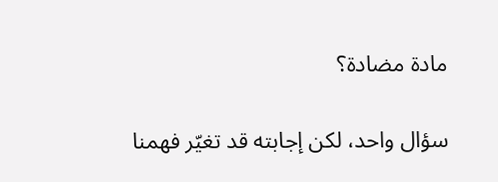مادة مضادة؟

سؤال واحد، لكن إجابته قد تغيّر فهمنا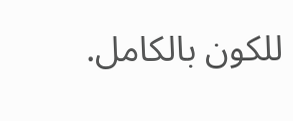للكون بالكامل.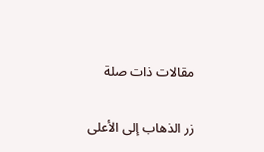مقالات ذات صلة

زر الذهاب إلى الأعلى